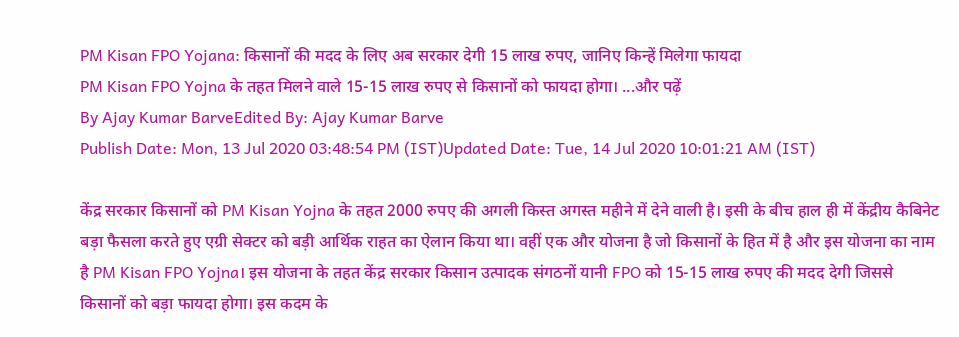PM Kisan FPO Yojana: किसानों की मदद के लिए अब सरकार देगी 15 लाख रुपए, जानिए किन्हें मिलेगा फायदा
PM Kisan FPO Yojna के तहत मिलने वाले 15-15 लाख रुपए से किसानों को फायदा होगा। ...और पढ़ें
By Ajay Kumar BarveEdited By: Ajay Kumar Barve
Publish Date: Mon, 13 Jul 2020 03:48:54 PM (IST)Updated Date: Tue, 14 Jul 2020 10:01:21 AM (IST)

केंद्र सरकार किसानों को PM Kisan Yojna के तहत 2000 रुपए की अगली किस्त अगस्त महीने में देने वाली है। इसी के बीच हाल ही में केंद्रीय कैबिनेट बड़ा फैसला करते हुए एग्री सेक्टर को बड़ी आर्थिक राहत का ऐलान किया था। वहीं एक और योजना है जो किसानों के हित में है और इस योजना का नाम है PM Kisan FPO Yojna। इस योजना के तहत केंद्र सरकार किसान उत्पादक संगठनों यानी FPO को 15-15 लाख रुपए की मदद देगी जिससे किसानों को बड़ा फायदा होगा। इस कदम के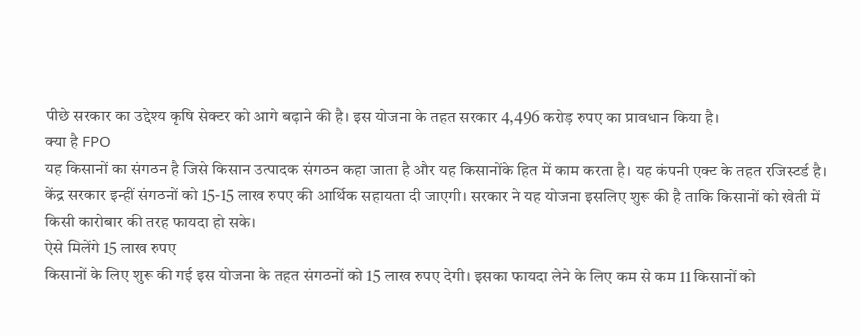पीछे सरकार का उद्देश्य कृषि सेक्टर को आगे बढ़ाने की है। इस योजना के तहत सरकार 4,496 करोड़ रुपए का प्रावधान किया है।
क्या है FPO
यह किसानों का संगठन है जिसे किसान उत्पादक संगठन कहा जाता है और यह किसानोंके हित में काम करता है। यह कंपनी एक्ट के तहत रजिस्टर्ड है। केंद्र सरकार इन्हीं संगठनों को 15-15 लाख रुपए की आर्थिक सहायता दी जाएगी। सरकार ने यह योजना इसलिए शुरू की है ताकि किसानों को खेती में किसी कारोबार की तरह फायदा हो सके।
ऐसे मिलेंगे 15 लाख रुपए
किसानों के लिए शुरू की गई इस योजना के तहत संगठनों को 15 लाख रुपए देगी। इसका फायदा लेने के लिए कम से कम 11 किसानों को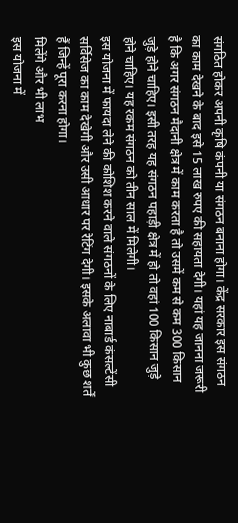संगठित होकर अपनी कृषि कंपनी या संगठन बनाना होगा। केंद्र सरकार इस संगठन का काम देखने के बाद इसे 15 लाख रुपए की सहायता देगी। यहां यह जानना जरूरी है कि अगर संगठन मैदानी क्षेत्र में काम करता है तो उसमें कम से कम 300 किसान जुड़े होने चाहिए। इसी तरह यह संगठन पहाड़ी क्षेत्र में हो तो वहां 100 किसान जुड़े होने चाहिए। यह रकम संगठन को तीन साल में मिलेगी।
इस योजना में फायदा लेने की कोशिश करने वाले संगठनों के लिए नाबार्ड कंसल्टेंसी सर्विसेज का काम देखेगी और उसी आधार पर रेटिंग देगी। इसके अलावा भी कुछ शर्तें हैं जिन्हें पूरा करना होगा।
मिलेंगे और भी लाभ
इस योजना में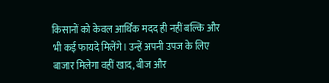किसानों को केवल आर्थिक मदद ही नहीं बल्कि और भी कई फायदे मिलेंगे। उन्हें अपनी उपज के लिए बाजार मिलेगा वहीं खाद, बीज और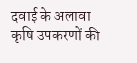दवाई के अलावा कृषि उपकरणों की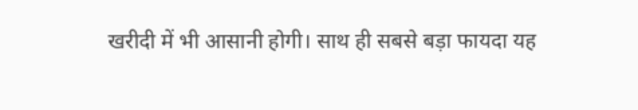खरीदी में भी आसानी होगी। साथ ही सबसे बड़ा फायदा यह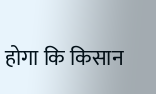होगा कि किसान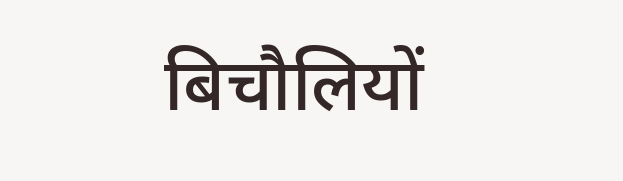बिचौलियों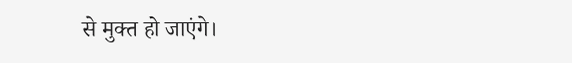से मुक्त हो जाएंगे।